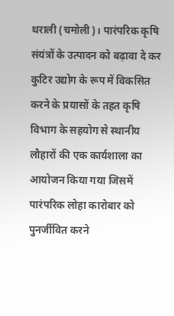थराली (चमोली)। पारंपरिक कृषि संयंत्रों के उत्पादन को बढ़ावा दे कर कुटिर उद्योग के रूप में विकसित करने के प्रयासों के तहत कृषि विभाग के सहयोग से स्थानीय लौहारों की एक कार्यशाला का आयोजन किया गया जिसमें पारंपरिक लोहा कारोबार को पुनर्जीवित करने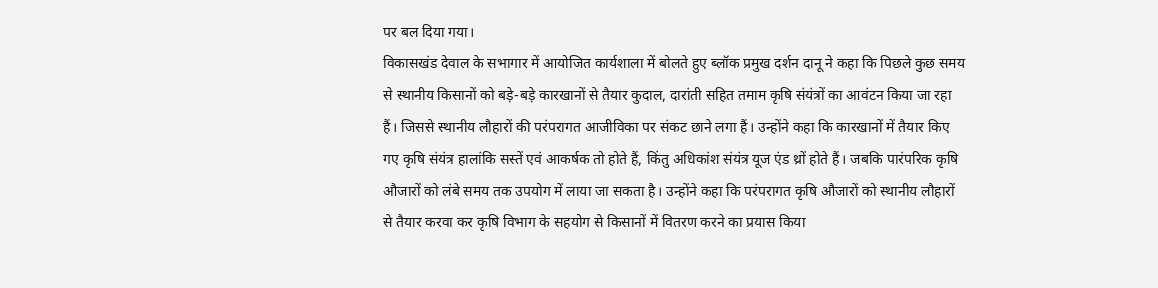पर बल दिया गया।
विकासखंड देवाल के सभागार में आयोजित कार्यशाला में बोलते हुए ब्लॉक प्रमुख दर्शन दानू ने कहा कि पिछले कुछ समय से स्थानीय किसानों को बड़े-बड़े कारखानों से तैयार कुदाल, दारांती सहित तमाम कृषि संयंत्रों का आवंटन किया जा रहा हैं। जिससे स्थानीय लौहारों की परंपरागत आजीविका पर संकट छाने लगा हैं। उन्होंने कहा कि कारखानों में तैयार किए गए कृषि संयंत्र हालांकि सस्तें एवं आकर्षक तो होते हैं, किंतु अधिकांश संयंत्र यूज एंड थ्रों होते हैं। जबकि पारंपरिक कृषि औजारों को लंबे समय तक उपयोग में लाया जा सकता है। उन्होंने कहा कि परंपरागत कृषि औजारों को स्थानीय लौहारों से तैयार करवा कर कृषि विभाग के सहयोग से किसानों में वितरण करने का प्रयास किया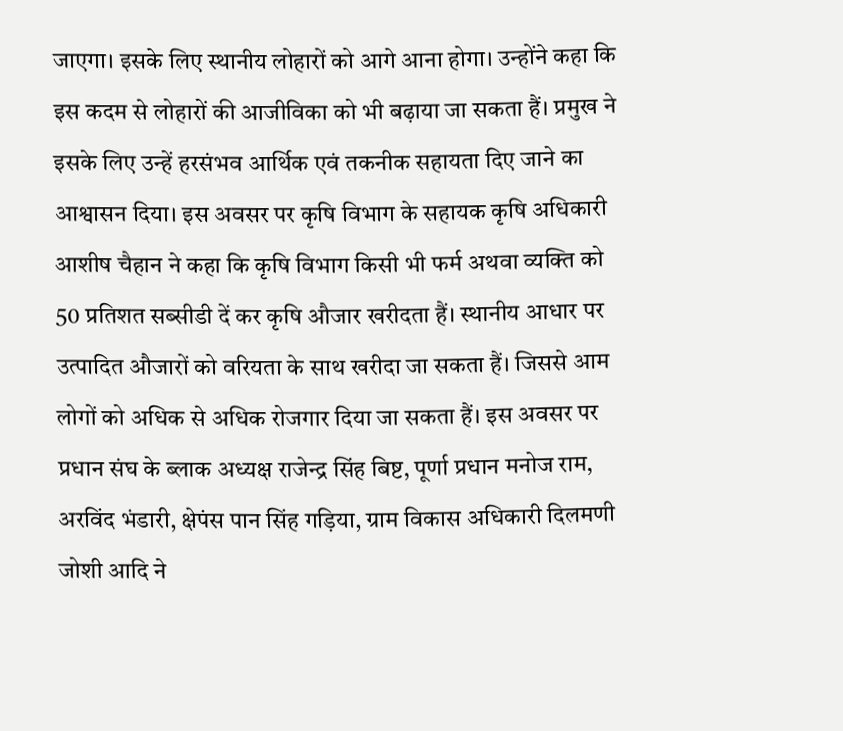जाएगा। इसके लिए स्थानीय लोहारों को आगे आना होगा। उन्होंने कहा कि इस कदम से लोहारों की आजीविका को भी बढ़ाया जा सकता हैं। प्रमुख ने इसके लिए उन्हें हरसंभव आर्थिक एवं तकनीक सहायता दिए जाने का आश्वासन दिया। इस अवसर पर कृषि विभाग के सहायक कृषि अधिकारी आशीष चैहान ने कहा कि कृषि विभाग किसी भी फर्म अथवा व्यक्ति को 50 प्रतिशत सब्सीडी दें कर कृषि औजार खरीदता हैं। स्थानीय आधार पर उत्पादित औजारों को वरियता के साथ खरीदा जा सकता हैं। जिससे आम लोगों को अधिक से अधिक रोजगार दिया जा सकता हैं। इस अवसर पर प्रधान संघ के ब्लाक अध्यक्ष राजेन्द्र सिंह बिष्ट, पूर्णा प्रधान मनोज राम, अरविंद भंडारी, क्षेपंस पान सिंह गड़िया, ग्राम विकास अधिकारी दिलमणी जोशी आदि ने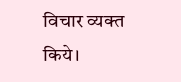विचार व्यक्त किये।